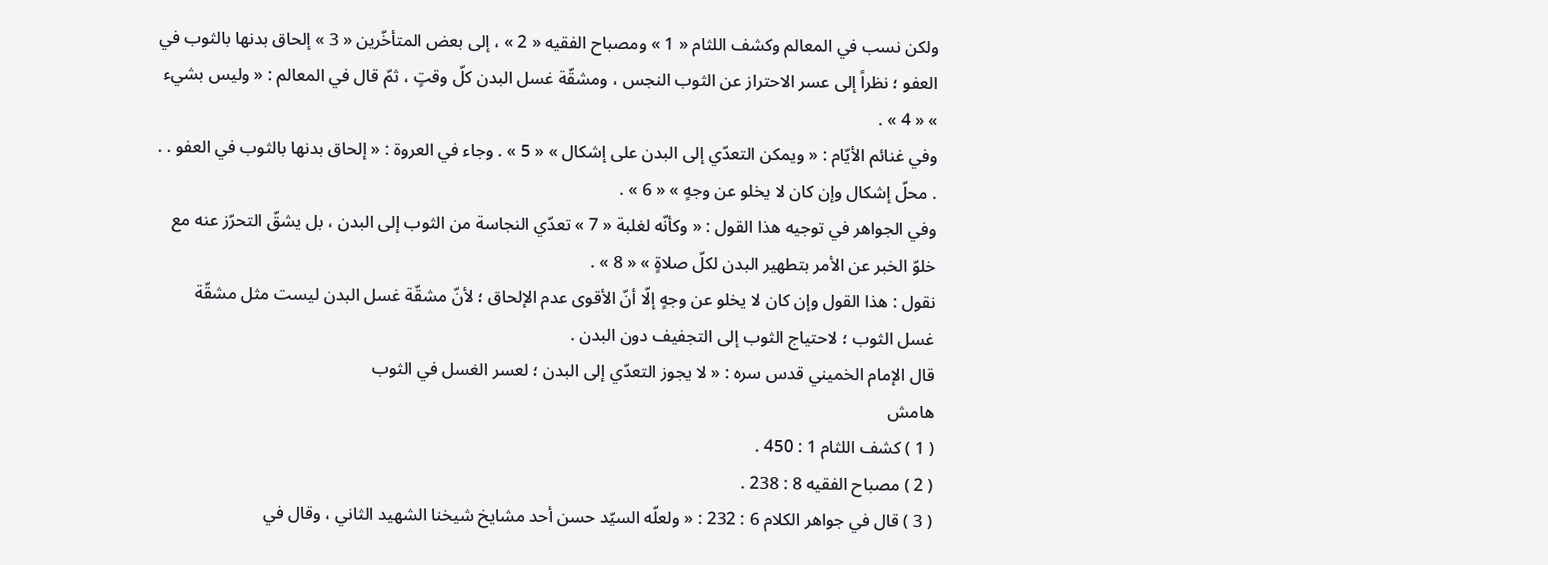ولكن نسب في المعالم وكشف اللثام « 1 » ومصباح الفقيه « 2 » ، إلى بعض المتأخّرين « 3 » إلحاق بدنها بالثوب في العفو ؛ نظراً إلى عسر الاحتراز عن الثوب النجس ، ومشقّة غسل البدن كلّ وقتٍ ، ثمّ قال في المعالم : « وليس بشيء » « 4 » .
وفي غنائم الأيّام : « ويمكن التعدّي إلى البدن على إشكال » « 5 » . وجاء في العروة : « إلحاق بدنها بالثوب في العفو . . . محلّ إشكال وإن كان لا يخلو عن وجهٍ » « 6 » .
وفي الجواهر في توجيه هذا القول : « وكأنّه لغلبة « 7 » تعدّي النجاسة من الثوب إلى البدن ، بل يشقّ التحرّز عنه مع خلوّ الخبر عن الأمر بتطهير البدن لكلّ صلاةٍ » « 8 » .
نقول : هذا القول وإن كان لا يخلو عن وجهٍ إلّا أنّ الأقوى عدم الإلحاق ؛ لأنّ مشقّة غسل البدن ليست مثل مشقّة غسل الثوب ؛ لاحتياج الثوب إلى التجفيف دون البدن .
قال الإمام الخميني قدس سره : « لا يجوز التعدّي إلى البدن ؛ لعسر الغسل في الثوب
هامش
( 1 ) كشف اللثام 1 : 450 .
( 2 ) مصباح الفقيه 8 : 238 .
( 3 ) قال في جواهر الكلام 6 : 232 : « ولعلّه السيّد حسن أحد مشايخ شيخنا الشهيد الثاني ، وقال في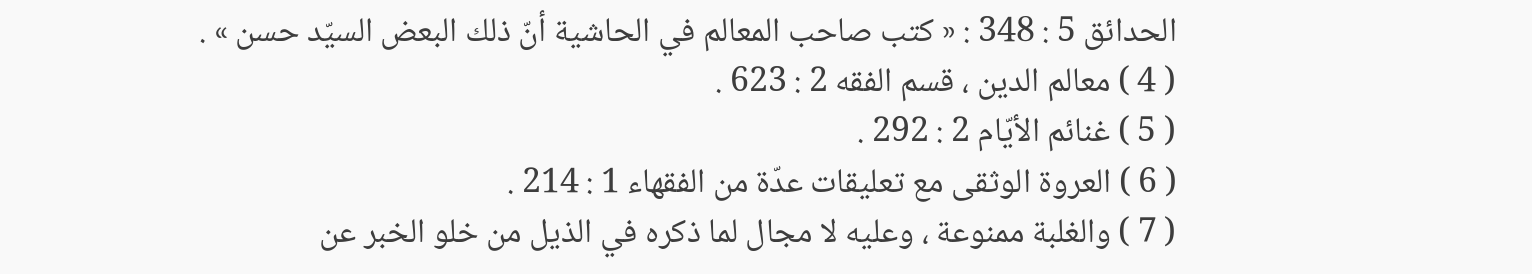الحدائق 5 : 348 : « كتب صاحب المعالم في الحاشية أنّ ذلك البعض السيّد حسن » .
( 4 ) معالم الدين ، قسم الفقه 2 : 623 .
( 5 ) غنائم الأيّام 2 : 292 .
( 6 ) العروة الوثقى مع تعليقات عدّة من الفقهاء 1 : 214 .
( 7 ) والغلبة ممنوعة ، وعليه لا مجال لما ذكره في الذيل من خلو الخبر عن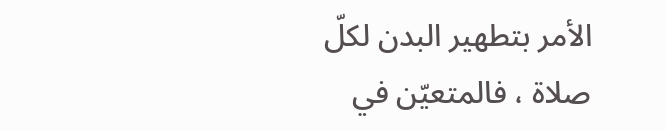الأمر بتطهير البدن لكلّ صلاة ، فالمتعيّن في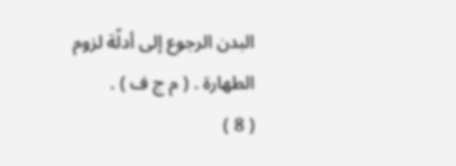البدن الرجوع إلى أدلّة لزوم الطهارة . ( م ج ف ) .
( 8 )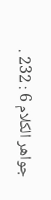جواهر الكلام 6 : 232 .